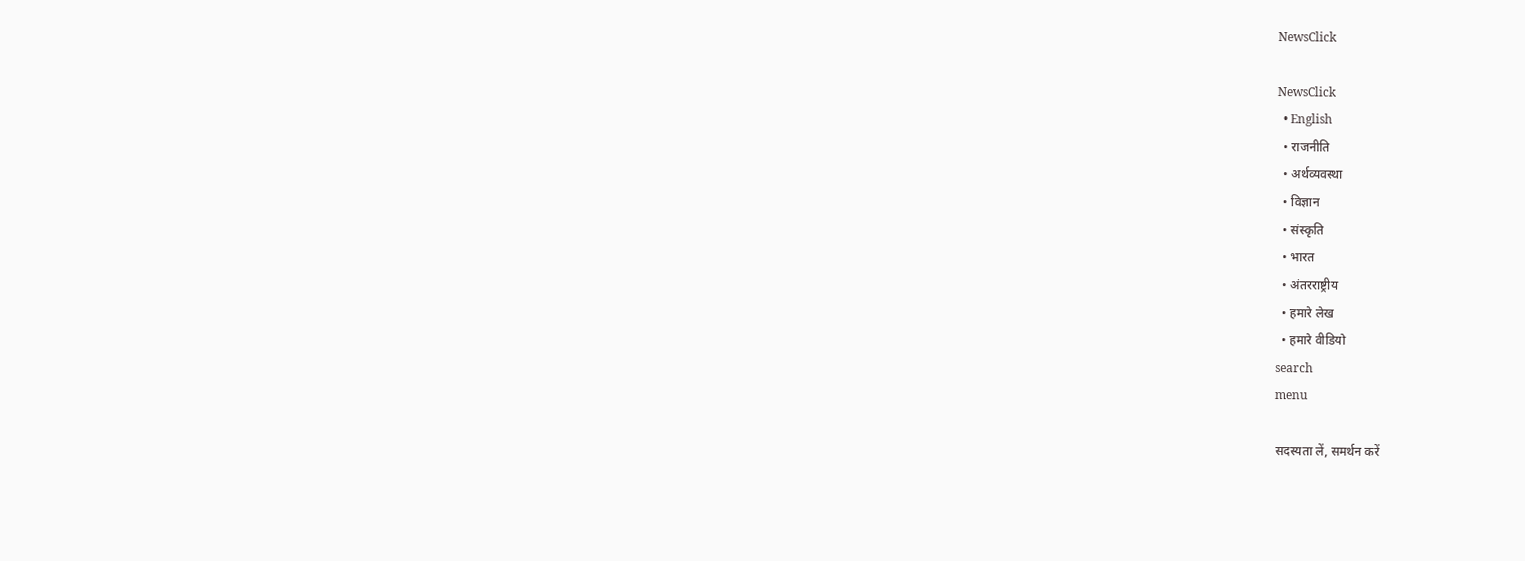NewsClick

NewsClick
  • English
  • राजनीति
  • अर्थव्यवस्था
  • विज्ञान
  • संस्कृति
  • भारत
  • अंतरराष्ट्रीय
  • हमारे लेख
  • हमारे वीडियो
search
menu

सदस्यता लें, समर्थन करें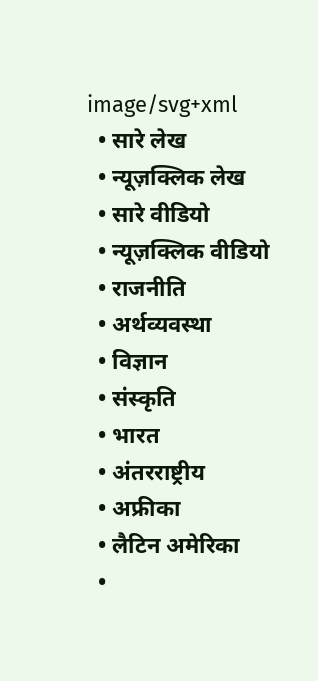image/svg+xml
  • सारे लेख
  • न्यूज़क्लिक लेख
  • सारे वीडियो
  • न्यूज़क्लिक वीडियो
  • राजनीति
  • अर्थव्यवस्था
  • विज्ञान
  • संस्कृति
  • भारत
  • अंतरराष्ट्रीय
  • अफ्रीका
  • लैटिन अमेरिका
  •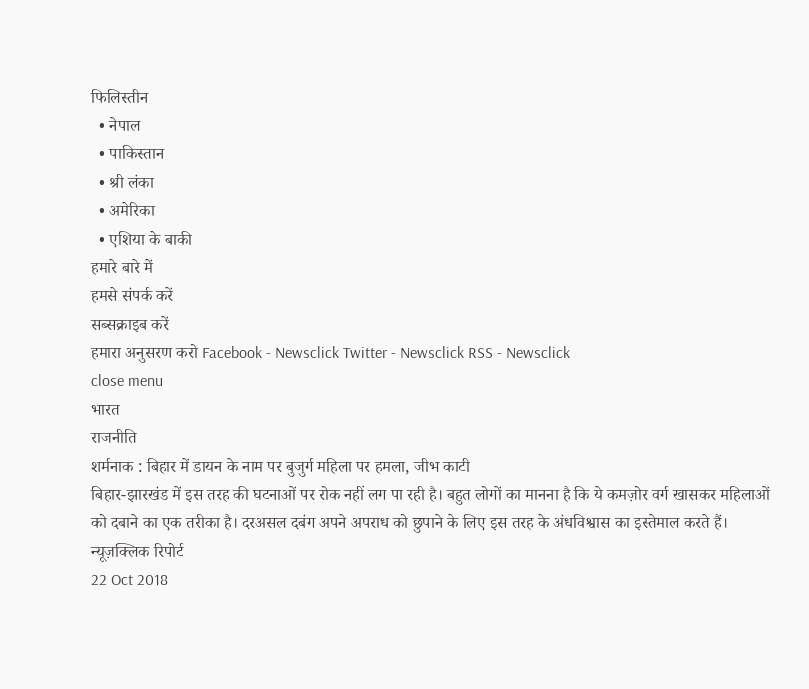फिलिस्तीन
  • नेपाल
  • पाकिस्तान
  • श्री लंका
  • अमेरिका
  • एशिया के बाकी
हमारे बारे में
हमसे संपर्क करें
सब्सक्राइब करें
हमारा अनुसरण करो Facebook - Newsclick Twitter - Newsclick RSS - Newsclick
close menu
भारत
राजनीति
शर्मनाक : बिहार में डायन के नाम पर बुजुर्ग महिला पर हमला, जीभ काटी
बिहार-झारखंड में इस तरह की घटनाओं पर रोक नहीं लग पा रही है। बहुत लोगों का मानना है कि ये कमज़ोर वर्ग खासकर महिलाओं को दबाने का एक तरीका है। दरअसल दबंग अपने अपराध को छुपाने के लिए इस तरह के अंधविश्वास का इस्तेमाल करते हैं।
न्यूज़क्लिक रिपोर्ट
22 Oct 2018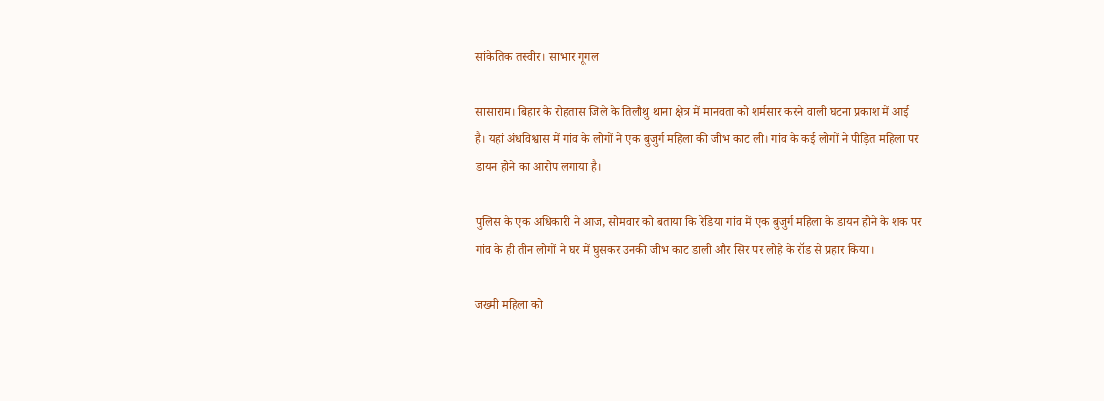सांकेतिक तस्वीर। साभार गूगल

सासाराम। बिहार के रोहतास जिले के तिलौथु थाना क्षेत्र में मानवता को शर्मसार करने वाली घटना प्रकाश में आई है। यहां अंधविश्वास में गांव के लोगों ने एक बुजुर्ग महिला की जीभ काट ली। गांव के कई लोगों ने पीड़ित महिला पर डायन होने का आरोप लगाया है।

पुलिस के एक अधिकारी ने आज, सोमवार को बताया कि रेडिया गांव में एक बुजुर्ग महिला के डायन होने के शक पर गांव के ही तीन लोगों ने घर में घुसकर उनकी जीभ काट डाली और सिर पर लोहे के रॉड से प्रहार किया।

जख्मी महिला को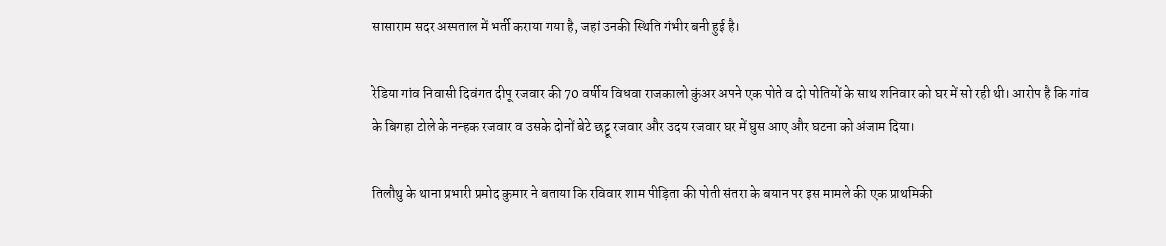सासाराम सदर अस्पताल में भर्ती कराया गया है, जहां उनकी स्थिति गंभीर बनी हुई है।

रेडिया गांव निवासी दिवंगत दीपू रजवार की 70 वर्षीय विधवा राजकालो कुंअर अपने एक पोते व दो पोतियों के साथ शनिवार को घर में सो रही थी। आरोप है कि गांव के बिगहा टोले के नन्हक रजवार व उसके दोनों बेटे छट्टू रजवार और उदय रजवार घर में घुस आए और घटना को अंजाम दिया।

तिलौथु के थाना प्रभारी प्रमोद कुमार ने बताया कि रविवार शाम पीड़िता की पोती संतरा के बयान पर इस मामले की एक प्राथमिकी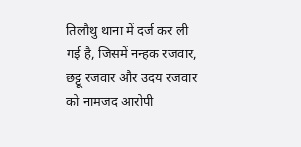तिलौथु थाना में दर्ज कर ली गई है, जिसमें नन्हक रजवार, छट्टू रजवार और उदय रजवार को नामजद आरोपी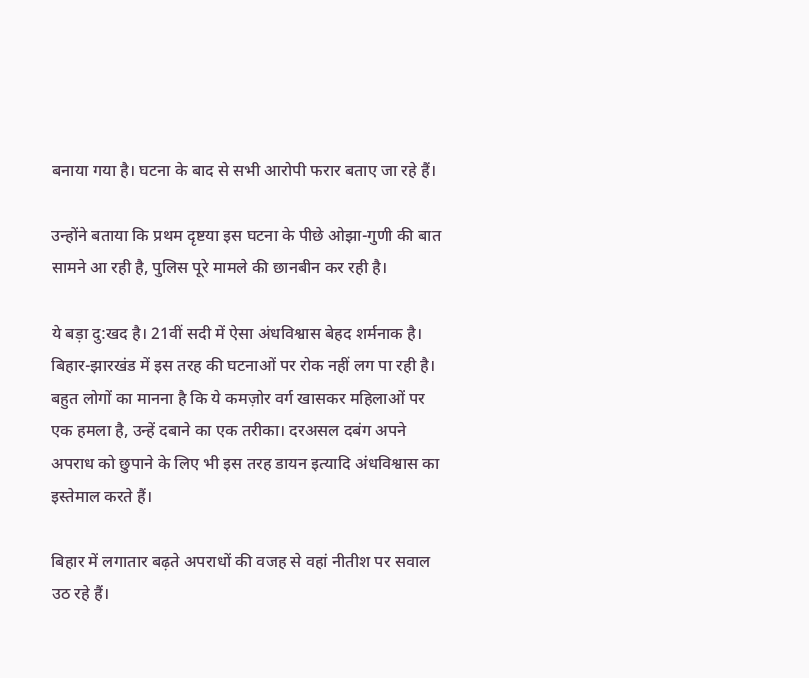बनाया गया है। घटना के बाद से सभी आरोपी फरार बताए जा रहे हैं।

उन्होंने बताया कि प्रथम दृष्टया इस घटना के पीछे ओझा-गुणी की बात सामने आ रही है, पुलिस पूरे मामले की छानबीन कर रही है।

ये बड़ा दु:खद है। 21वीं सदी में ऐसा अंधविश्वास बेहद शर्मनाक है। बिहार-झारखंड में इस तरह की घटनाओं पर रोक नहीं लग पा रही है। बहुत लोगों का मानना है कि ये कमज़ोर वर्ग खासकर महिलाओं पर एक हमला है, उन्हें दबाने का एक तरीका। दरअसल दबंग अपने अपराध को छुपाने के लिए भी इस तरह डायन इत्यादि अंधविश्वास का इस्तेमाल करते हैं।

बिहार में लगातार बढ़ते अपराधों की वजह से वहां नीतीश पर सवाल उठ रहे हैं।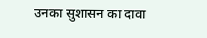उनका सुशासन का दावा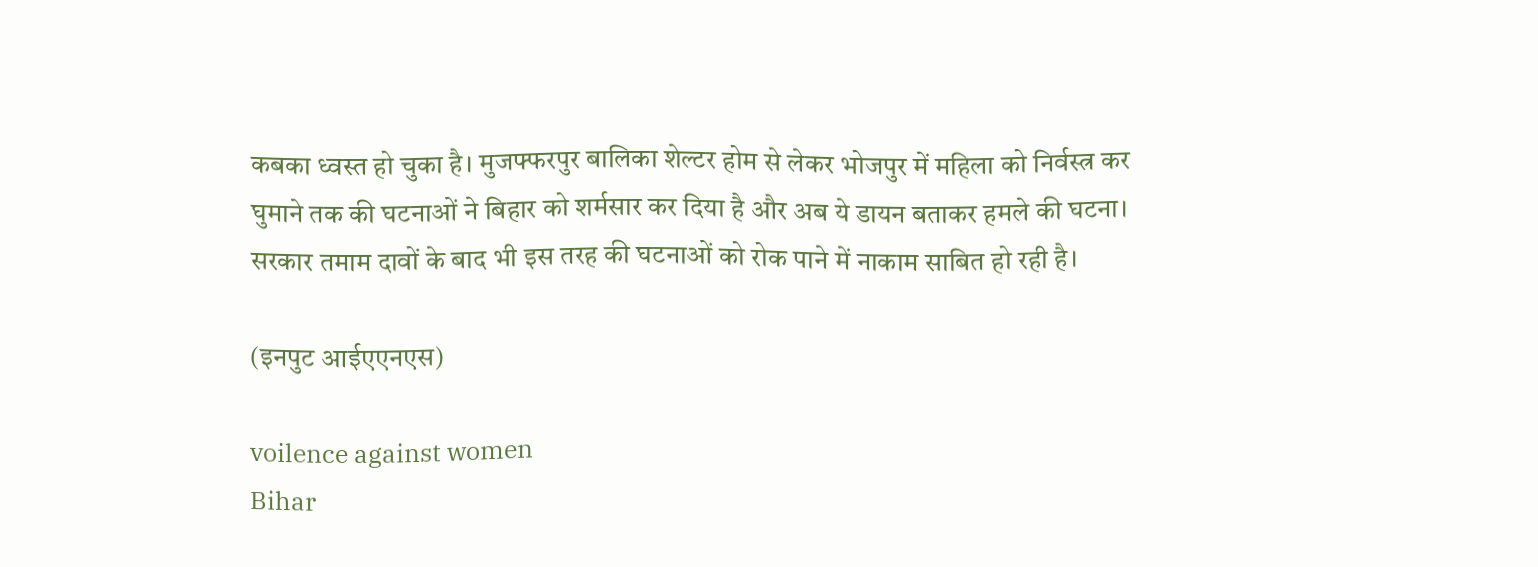कबका ध्वस्त हो चुका है। मुजफ्फरपुर बालिका शेल्टर होम से लेकर भोजपुर में महिला को निर्वस्त्र कर घुमाने तक की घटनाओं ने बिहार को शर्मसार कर दिया है और अब ये डायन बताकर हमले की घटना। सरकार तमाम दावों के बाद भी इस तरह की घटनाओं को रोक पाने में नाकाम साबित हो रही है।

(इनपुट आईएएनएस)

voilence against women
Bihar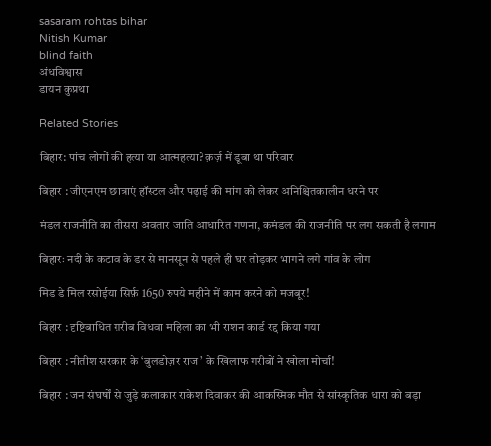sasaram rohtas bihar
Nitish Kumar
blind faith
अंधविश्वास
डायन कुप्रथा

Related Stories

बिहार: पांच लोगों की हत्या या आत्महत्या? क़र्ज़ में डूबा था परिवार

बिहार : जीएनएम छात्राएं हॉस्टल और पढ़ाई की मांग को लेकर अनिश्चितकालीन धरने पर

मंडल राजनीति का तीसरा अवतार जाति आधारित गणना, कमंडल की राजनीति पर लग सकती है लगाम

बिहारः नदी के कटाव के डर से मानसून से पहले ही घर तोड़कर भागने लगे गांव के लोग

मिड डे मिल रसोईया सिर्फ़ 1650 रुपये महीने में काम करने को मजबूर!

बिहार : दृष्टिबाधित ग़रीब विधवा महिला का भी राशन कार्ड रद्द किया गया

बिहार : नीतीश सरकार के ‘बुलडोज़र राज’ के खिलाफ गरीबों ने खोला मोर्चा!

बिहार : जन संघर्षों से जुड़े कलाकार राकेश दिवाकर की आकस्मिक मौत से सांस्कृतिक धारा को बड़ा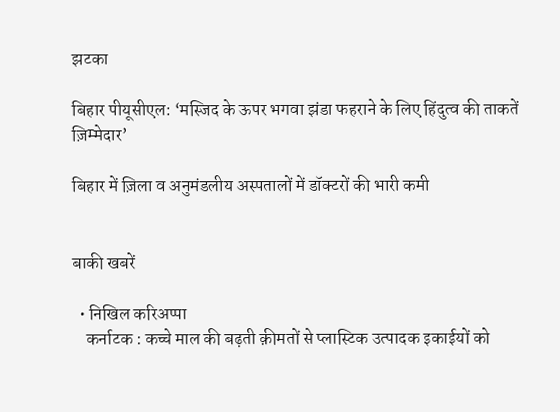झटका

बिहार पीयूसीएल: ‘मस्जिद के ऊपर भगवा झंडा फहराने के लिए हिंदुत्व की ताकतें ज़िम्मेदार’

बिहार में ज़िला व अनुमंडलीय अस्पतालों में डॉक्टरों की भारी कमी


बाकी खबरें

  • निखिल करिअप्पा
    कर्नाटक : कच्चे माल की बढ़ती क़ीमतों से प्लास्टिक उत्पादक इकाईयों को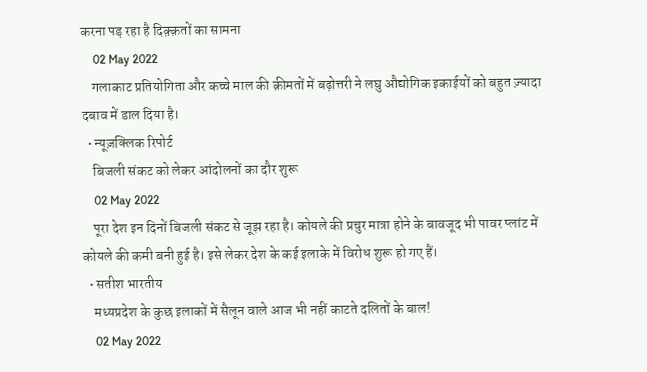करना पड़ रहा है दिक़्क़तों का सामना
    02 May 2022
    गलाकाट प्रतियोगिता और कच्चे माल की क़ीमतों में बढ़ोत्तरी ने लघु औद्योगिक इकाईयों को बहुत ज़्यादा दबाव में डाल दिया है।
  • न्यूज़क्लिक रिपोर्ट
    बिजली संकट को लेकर आंदोलनों का दौर शुरू
    02 May 2022
    पूरा देश इन दिनों बिजली संकट से जूझ रहा है। कोयले की प्रचुर मात्रा होने के बावजूद भी पावर प्लांट में कोयले की कमी बनी हुई है। इसे लेकर देश के कई इलाके में विरोध शुरू हो गए हैं।
  • सतीश भारतीय
    मध्यप्रदेश के कुछ इलाकों में सैलून वाले आज भी नहीं काटते दलितों के बाल!
    02 May 2022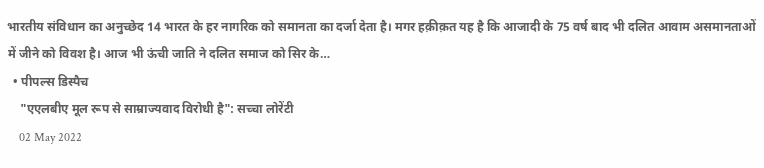भारतीय संविधान का अनुच्छेद 14 भारत के हर नागरिक को समानता का दर्जा देता है। मगर हक़ीक़त यह है कि आजादी के 75 वर्ष बाद भी दलित आवाम असमानताओं में जीने को विवश है। आज भी ऊंची जाति ने दलित समाज को सिर के…
  • पीपल्स डिस्पैच
    "एएलबीए मूल रूप से साम्राज्यवाद विरोधी है": सच्चा लोरेंटी
    02 May 2022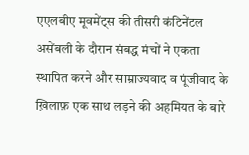एएलबीए मूवमेंट्स की तीसरी कंटिनेंटल असेंबली के दौरान संबद्ध मंचों ने एकता स्थापित करने और साम्राज्यवाद व पूंजीवाद के ख़िलाफ़ एक साथ लड़ने की अहमियत के बारे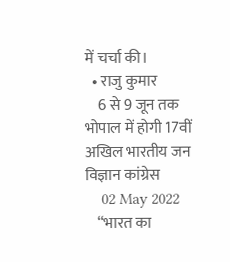में चर्चा की।
  • राजु कुमार
    6 से 9 जून तक भोपाल में होगी 17वीं अखिल भारतीय जन विज्ञान कांग्रेस
    02 May 2022
    “भारत का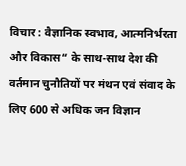विचार : वैज्ञानिक स्वभाव, आत्मनिर्भरता और विकास“ के साथ-साथ देश की वर्तमान चुनौतियों पर मंथन एवं संवाद के लिए 600 से अधिक जन विज्ञान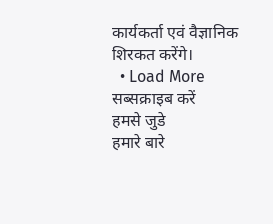कार्यकर्ता एवं वैज्ञानिक शिरकत करेंगे।
  • Load More
सब्सक्राइब करें
हमसे जुडे
हमारे बारे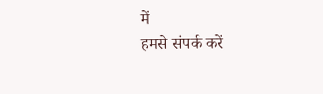में
हमसे संपर्क करें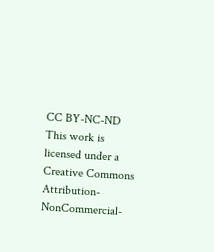CC BY-NC-ND This work is licensed under a Creative Commons Attribution-NonCommercial-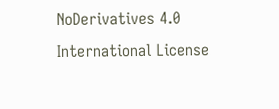NoDerivatives 4.0 International License